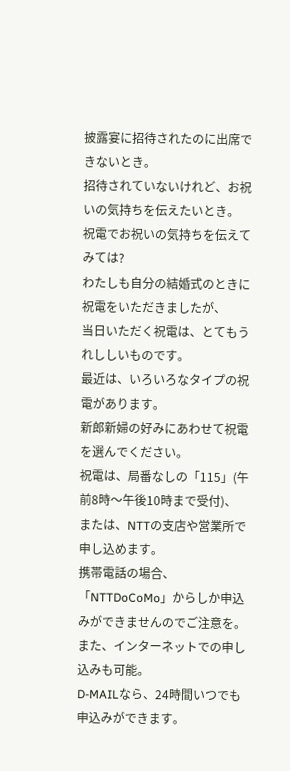披露宴に招待されたのに出席できないとき。
招待されていないけれど、お祝いの気持ちを伝えたいとき。
祝電でお祝いの気持ちを伝えてみては?
わたしも自分の結婚式のときに祝電をいただきましたが、
当日いただく祝電は、とてもうれししいものです。
最近は、いろいろなタイプの祝電があります。
新郎新婦の好みにあわせて祝電を選んでください。
祝電は、局番なしの「115」(午前8時〜午後10時まで受付)、
または、NTTの支店や営業所で申し込めます。
携帯電話の場合、「NTTDoCoMo」からしか申込みができませんのでご注意を。
また、インターネットでの申し込みも可能。
D-MAILなら、24時間いつでも申込みができます。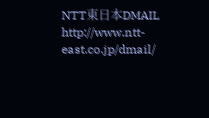NTT東日本DMAIL http://www.ntt-east.co.jp/dmail/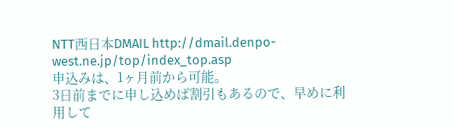NTT西日本DMAIL http://dmail.denpo-west.ne.jp/top/index_top.asp
申込みは、1ヶ月前から可能。
3日前までに申し込めば割引もあるので、早めに利用して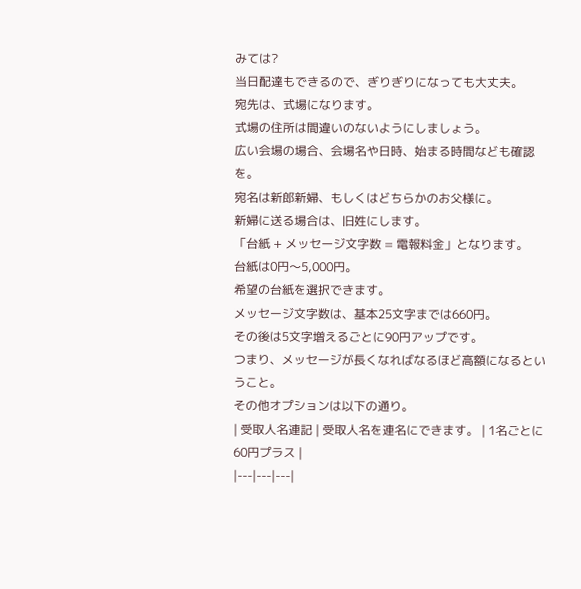みては?
当日配達もできるので、ぎりぎりになっても大丈夫。
宛先は、式場になります。
式場の住所は間違いのないようにしましょう。
広い会場の場合、会場名や日時、始まる時間なども確認を。
宛名は新郎新婦、もしくはどちらかのお父様に。
新婦に送る場合は、旧姓にします。
「台紙 + メッセージ文字数 = 電報料金」となります。
台紙は0円〜5,000円。
希望の台紙を選択できます。
メッセージ文字数は、基本25文字までは660円。
その後は5文字増えるごとに90円アップです。
つまり、メッセージが長くなればなるほど高額になるということ。
その他オプションは以下の通り。
| 受取人名連記 | 受取人名を連名にできます。 | 1名ごとに60円プラス |
|---|---|---|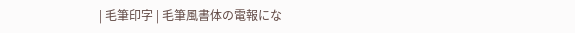| 毛筆印字 | 毛筆風書体の電報にな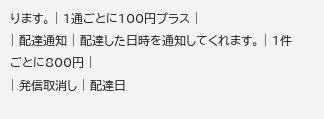ります。 | 1通ごとに100円プラス |
| 配達通知 | 配達した日時を通知してくれます。 | 1件ごとに800円 |
| 発信取消し | 配達日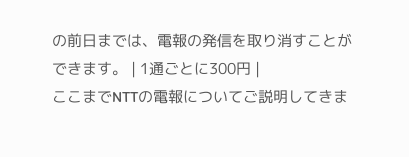の前日までは、電報の発信を取り消すことができます。 | 1通ごとに300円 |
ここまでNTTの電報についてご説明してきま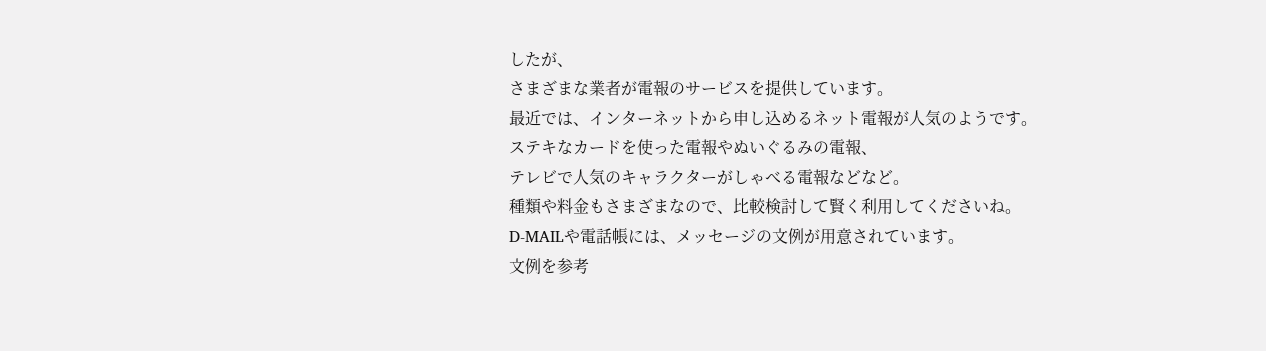したが、
さまざまな業者が電報のサービスを提供しています。
最近では、インターネットから申し込めるネット電報が人気のようです。
ステキなカードを使った電報やぬいぐるみの電報、
テレビで人気のキャラクターがしゃべる電報などなど。
種類や料金もさまざまなので、比較検討して賢く利用してくださいね。
D-MAILや電話帳には、メッセージの文例が用意されています。
文例を参考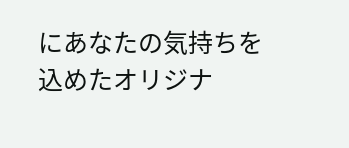にあなたの気持ちを込めたオリジナ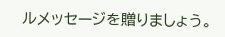ルメッセージを贈りましょう。